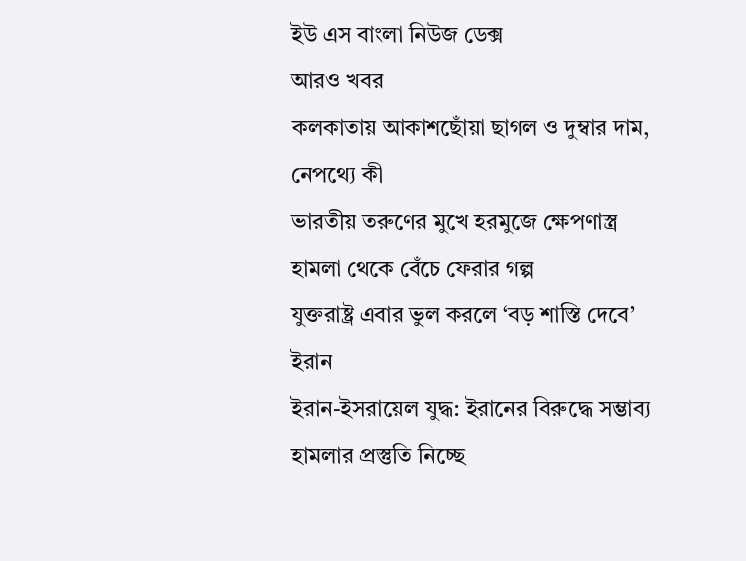ইউ এস বাংলা নিউজ ডেক্স
আরও খবর
কলকাতায় আকাশছোঁয়া ছাগল ও দুম্বার দাম, নেপথ্যে কী
ভারতীয় তরুণের মুখে হরমুজে ক্ষেপণাস্ত্র হামলা থেকে বেঁচে ফেরার গল্প
যুক্তরাষ্ট্র এবার ভুল করলে ‘বড় শাস্তি দেবে’ ইরান
ইরান-ইসরায়েল যুদ্ধ: ইরানের বিরুদ্ধে সম্ভাব্য হামলার প্রস্তুতি নিচ্ছে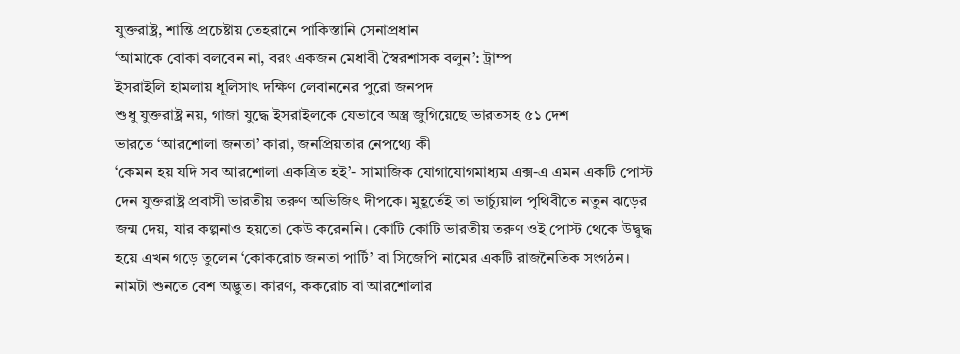যুক্তরাষ্ট্র, শান্তি প্রচেষ্টায় তেহরানে পাকিস্তানি সেনাপ্রধান
‘আমাকে বোকা বলবেন না, বরং একজন মেধাবী স্বৈরশাসক বলুন’: ট্রাম্প
ইসরাইলি হামলায় ধূলিসাৎ দক্ষিণ লেবাননের পুরো জনপদ
শুধু যুক্তরাষ্ট্র নয়, গাজা যুদ্ধে ইসরাইলকে যেভাবে অস্ত্র জুগিয়েছে ভারতসহ ৫১ দেশ
ভারতে ‘আরশোলা জনতা’ কারা, জনপ্রিয়তার নেপথ্যে কী
‘কেমন হয় যদি সব আরশোলা একত্রিত হই’- সামাজিক যোগাযোগমাধ্যম এক্স-এ এমন একটি পোস্ট দেন যুক্তরাষ্ট্র প্রবাসী ভারতীয় তরুণ অভিজিৎ দীপকে। মুহূর্তেই তা ভার্চ্যুয়াল পৃথিবীতে নতুন ঝড়ের জন্ম দেয়, যার কল্পনাও হয়তো কেউ করেননি। কোটি কোটি ভারতীয় তরুণ ওই পোস্ট থেকে উদ্বুদ্ধ হয়ে এখন গড়ে তুলেন ‘কোকরোচ জনতা পার্টি’ বা সিজেপি নামের একটি রাজনৈতিক সংগঠন।
নামটা শুনতে বেশ অদ্ভুত। কারণ, ককরোচ বা আরশোলার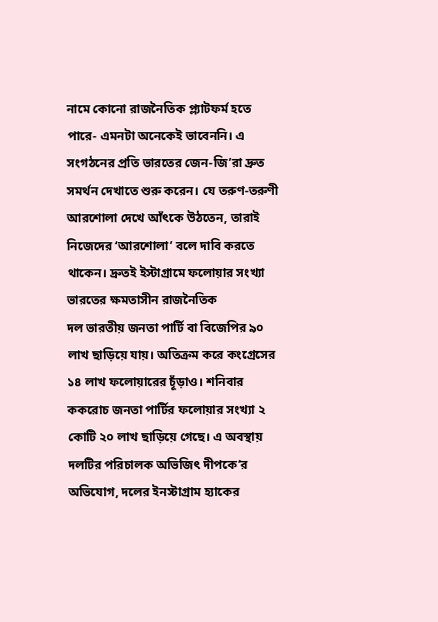নামে কোনো রাজনৈতিক প্ল্যাটফর্ম হতে পারে- এমনটা অনেকেই ভাবেননি। এ সংগঠনের প্রতি ভারতের জেন-জি’রা দ্রুত সমর্থন দেখাতে শুরু করেন। যে তরুণ-তরুণী আরশোলা দেখে আঁৎকে উঠতেন, তারাই নিজেদের ‘আরশোলা’ বলে দাবি করতে থাকেন। দ্রুতই ইস্টাগ্রামে ফলোয়ার সংখ্যা ভারতের ক্ষমতাসীন রাজনৈতিক
দল ভারতীয় জনতা পার্টি বা বিজেপির ৯০ লাখ ছাড়িয়ে যায়। অতিক্রম করে কংগ্রেসের ১৪ লাখ ফলোয়ারের চূঁড়াও। শনিবার ককরোচ জনতা পার্টির ফলোয়ার সংখ্যা ২ কোটি ২০ লাখ ছাড়িয়ে গেছে। এ অবস্থায় দলটির পরিচালক অভিজিৎ দীপকে’র অভিযোগ, দলের ইনস্টাগ্রাম হ্যাকের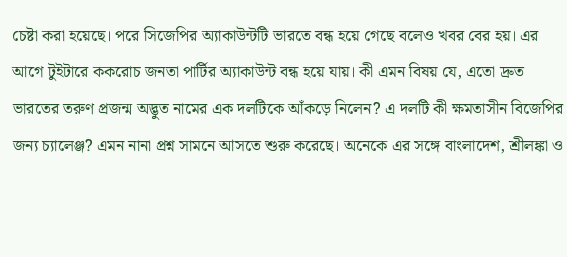চেষ্টা করা হয়েছে। পরে সিজেপির অ্যাকাউন্টটি ভারতে বন্ধ হয়ে গেছে বলেও খবর বের হয়। এর আগে টুইটারে ককরোচ জনতা পার্টির অ্যাকাউন্ট বন্ধ হয়ে যায়। কী এমন বিষয় যে, এতো দ্রুত ভারতের তরুণ প্রজন্ম অদ্ভুত নামের এক দলটিকে আঁকড়ে নিলেন? এ দলটি কী ক্ষমতাসীন বিজেপির জন্য চ্যালেঞ্জ? এমন নানা প্রশ্ন সামনে আসতে শুরু করেছে। অনেকে এর সঙ্গে বাংলাদেশ, শ্রীলঙ্কা ও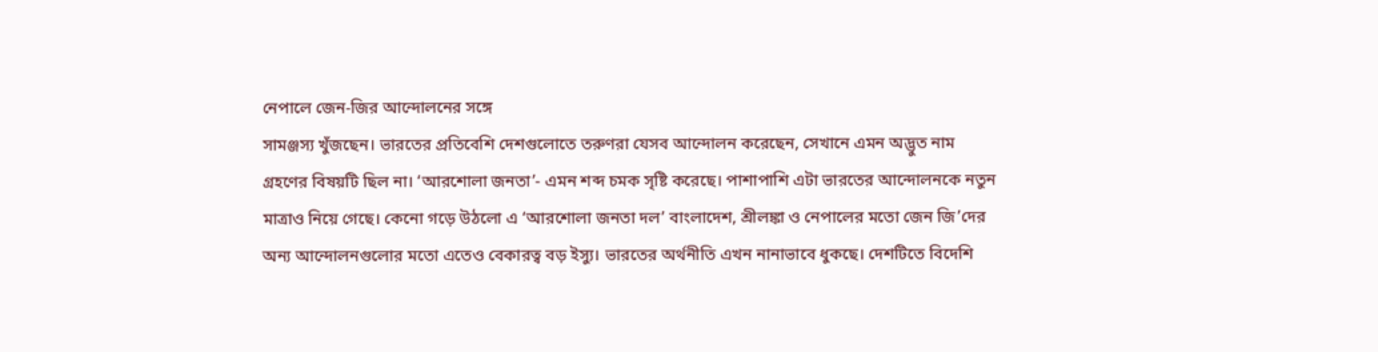নেপালে জেন-জির আন্দোলনের সঙ্গে
সামঞ্জস্য খুঁজছেন। ভারতের প্রতিবেশি দেশগুলোতে তরুণরা যেসব আন্দোলন করেছেন, সেখানে এমন অদ্ভুত নাম গ্রহণের বিষয়টি ছিল না। ‘আরশোলা জনতা’- এমন শব্দ চমক সৃষ্টি করেছে। পাশাপাশি এটা ভারতের আন্দোলনকে নতুন মাত্রাও নিয়ে গেছে। কেনো গড়ে উঠলো এ ‘আরশোলা জনতা দল’ বাংলাদেশ, শ্রীলঙ্কা ও নেপালের মতো জেন জি’দের অন্য আন্দোলনগুলোর মতো এতেও বেকারত্ব বড় ইস্যু। ভারতের অর্থনীতি এখন নানাভাবে ধুকছে। দেশটিতে বিদেশি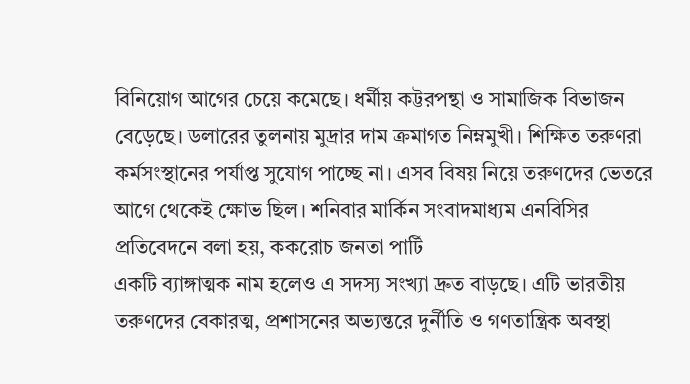বিনিয়োগ আগের চেয়ে কমেছে। ধর্মীয় কট্টরপন্থা ও সামাজিক বিভাজন বেড়েছে। ডলারের তুলনায় মুদ্রার দাম ক্রমাগত নিম্নমুখী। শিক্ষিত তরুণরা কর্মসংস্থানের পর্যাপ্ত সুযোগ পাচ্ছে না। এসব বিষয় নিয়ে তরুণদের ভেতরে আগে থেকেই ক্ষোভ ছিল। শনিবার মার্কিন সংবাদমাধ্যম এনবিসির প্রতিবেদনে বলা হয়, ককরোচ জনতা পার্টি
একটি ব্যাঙ্গাত্মক নাম হলেও এ সদস্য সংখ্যা দ্রুত বাড়ছে। এটি ভারতীয় তরুণদের বেকারত্ম, প্রশাসনের অভ্যন্তরে দুর্নীতি ও গণতান্ত্রিক অবস্থা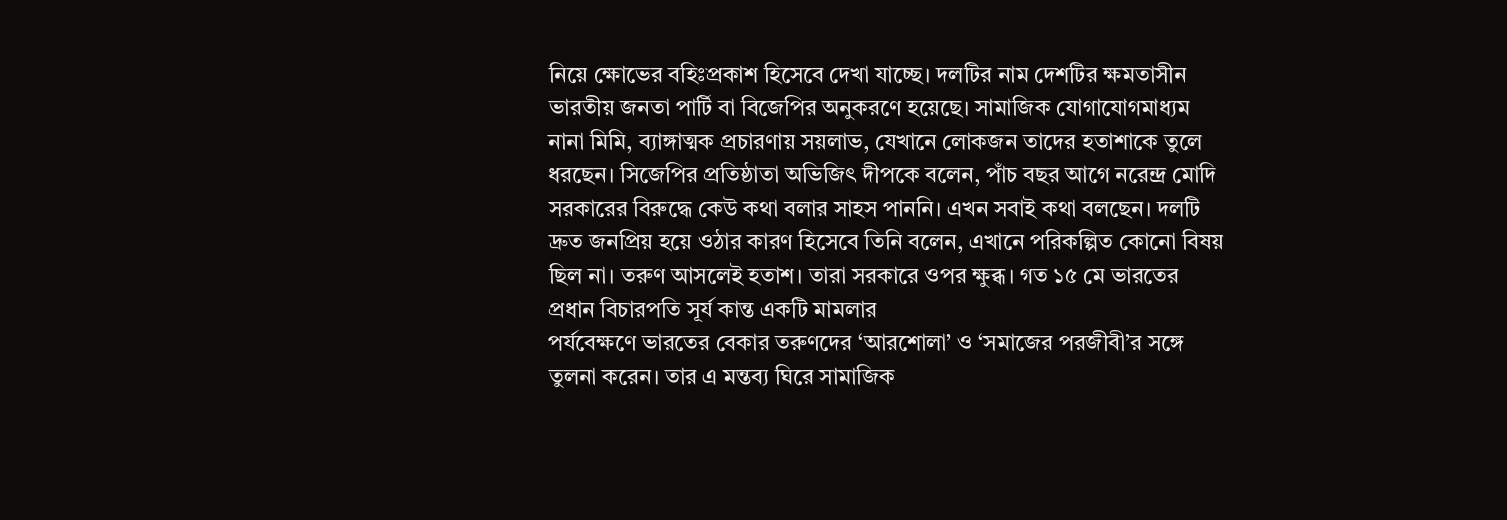নিয়ে ক্ষোভের বহিঃপ্রকাশ হিসেবে দেখা যাচ্ছে। দলটির নাম দেশটির ক্ষমতাসীন ভারতীয় জনতা পার্টি বা বিজেপির অনুকরণে হয়েছে। সামাজিক যোগাযোগমাধ্যম নানা মিমি, ব্যাঙ্গাত্মক প্রচারণায় সয়লাভ, যেখানে লোকজন তাদের হতাশাকে তুলে ধরছেন। সিজেপির প্রতিষ্ঠাতা অভিজিৎ দীপকে বলেন, পাঁচ বছর আগে নরেন্দ্র মোদি সরকারের বিরুদ্ধে কেউ কথা বলার সাহস পাননি। এখন সবাই কথা বলছেন। দলটি দ্রুত জনপ্রিয় হয়ে ওঠার কারণ হিসেবে তিনি বলেন, এখানে পরিকল্পিত কোনো বিষয় ছিল না। তরুণ আসলেই হতাশ। তারা সরকারে ওপর ক্ষুব্ধ। গত ১৫ মে ভারতের প্রধান বিচারপতি সূর্য কান্ত একটি মামলার
পর্যবেক্ষণে ভারতের বেকার তরুণদের ‘আরশোলা’ ও ‘সমাজের পরজীবী’র সঙ্গে তুলনা করেন। তার এ মন্তব্য ঘিরে সামাজিক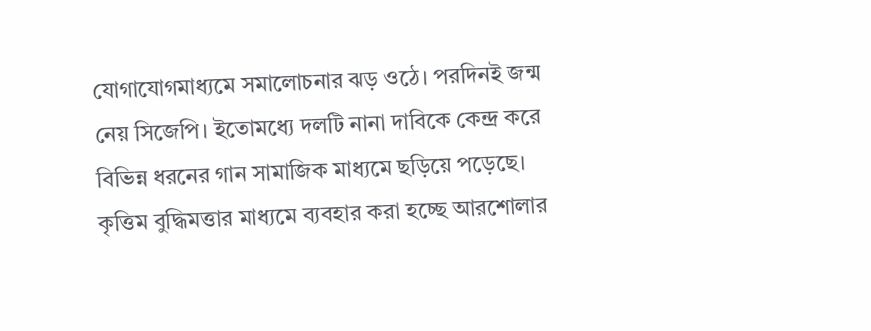যোগাযোগমাধ্যমে সমালোচনার ঝড় ওঠে। পরদিনই জন্ম নেয় সিজেপি। ইতোমধ্যে দলটি নানা দাবিকে কেন্দ্র করে বিভিন্ন ধরনের গান সামাজিক মাধ্যমে ছড়িয়ে পড়েছে। কৃত্তিম বুদ্ধিমত্তার মাধ্যমে ব্যবহার করা হচ্ছে আরশোলার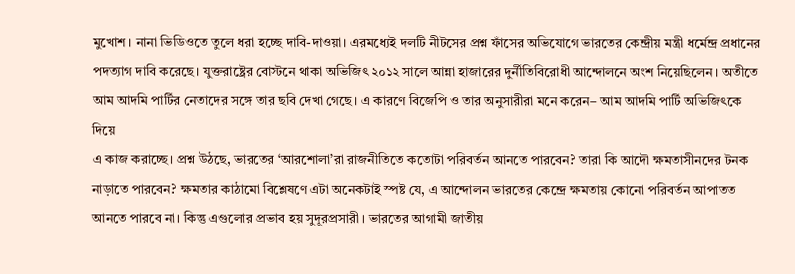মুখোশ। নানা ভিডিওতে তুলে ধরা হচ্ছে দাবি-দাওয়া। এরমধ্যেই দলটি নীটসের প্রশ্ন ফাঁসের অভিযোগে ভারতের কেন্দ্রীয় মন্ত্রী ধর্মেন্দ্র প্রধানের পদত্যাগ দাবি করেছে। যুক্তরাষ্ট্রের বোস্টনে থাকা অভিজিৎ ২০১২ সালে আন্না হাজারের দুর্নীতিবিরোধী আন্দোলনে অংশ নিয়েছিলেন। অতীতে আম আদমি পার্টির নেতাদের সঙ্গে তার ছবি দেখা গেছে। এ কারণে বিজেপি ও তার অনুসারীরা মনে করেন– আম আদমি পার্টি অভিজিৎকে দিয়ে
এ কাজ করাচ্ছে। প্রশ্ন উঠছে, ভারতের ‘আরশোলা’রা রাজনীতিতে কতোটা পরিবর্তন আনতে পারবেন? তারা কি আদৌ ক্ষমতাসীনদের টনক নাড়াতে পারবেন? ক্ষমতার কাঠামো বিশ্লেষণে এটা অনেকটাই স্পষ্ট যে, এ আন্দোলন ভারতের কেন্দ্রে ক্ষমতায় কোনো পরিবর্তন আপাতত আনতে পারবে না। কিন্তু এগুলোর প্রভাব হয় সুদূরপ্রসারী। ভারতের আগামী জাতীয়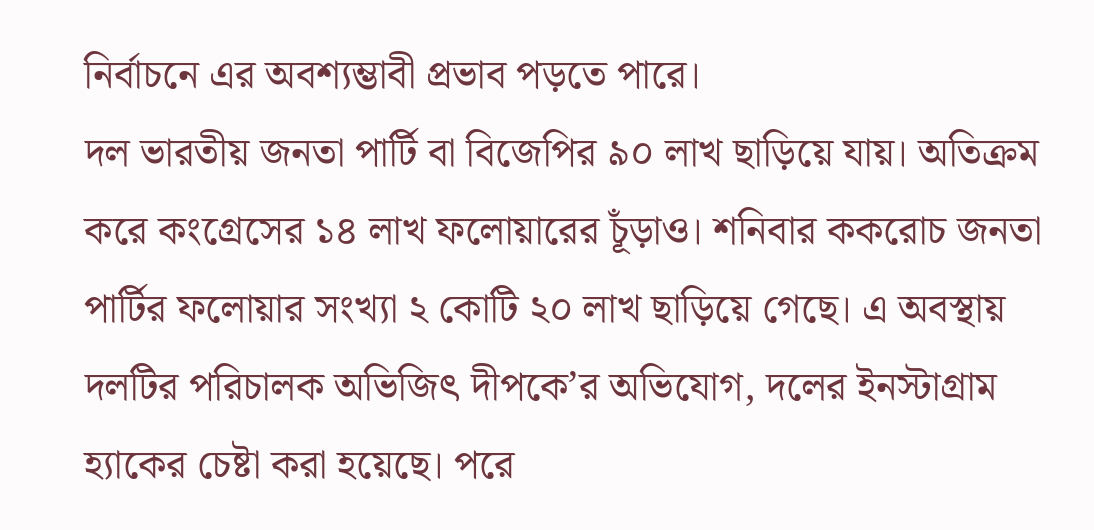নির্বাচনে এর অবশ্যম্ভাবী প্রভাব পড়তে পারে।
দল ভারতীয় জনতা পার্টি বা বিজেপির ৯০ লাখ ছাড়িয়ে যায়। অতিক্রম করে কংগ্রেসের ১৪ লাখ ফলোয়ারের চূঁড়াও। শনিবার ককরোচ জনতা পার্টির ফলোয়ার সংখ্যা ২ কোটি ২০ লাখ ছাড়িয়ে গেছে। এ অবস্থায় দলটির পরিচালক অভিজিৎ দীপকে’র অভিযোগ, দলের ইনস্টাগ্রাম হ্যাকের চেষ্টা করা হয়েছে। পরে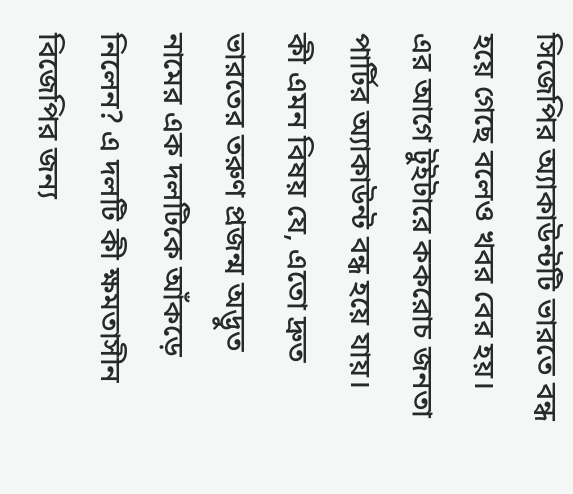সিজেপির অ্যাকাউন্টটি ভারতে বন্ধ হয়ে গেছে বলেও খবর বের হয়। এর আগে টুইটারে ককরোচ জনতা পার্টির অ্যাকাউন্ট বন্ধ হয়ে যায়। কী এমন বিষয় যে, এতো দ্রুত ভারতের তরুণ প্রজন্ম অদ্ভুত নামের এক দলটিকে আঁকড়ে নিলেন? এ দলটি কী ক্ষমতাসীন বিজেপির জন্য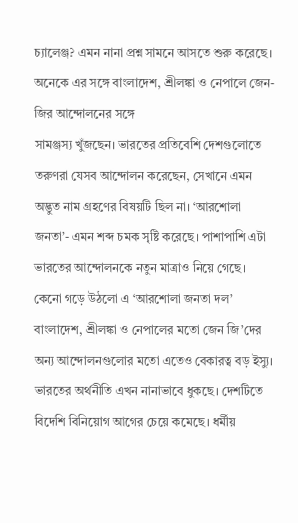চ্যালেঞ্জ? এমন নানা প্রশ্ন সামনে আসতে শুরু করেছে। অনেকে এর সঙ্গে বাংলাদেশ, শ্রীলঙ্কা ও নেপালে জেন-জির আন্দোলনের সঙ্গে
সামঞ্জস্য খুঁজছেন। ভারতের প্রতিবেশি দেশগুলোতে তরুণরা যেসব আন্দোলন করেছেন, সেখানে এমন অদ্ভুত নাম গ্রহণের বিষয়টি ছিল না। ‘আরশোলা জনতা’- এমন শব্দ চমক সৃষ্টি করেছে। পাশাপাশি এটা ভারতের আন্দোলনকে নতুন মাত্রাও নিয়ে গেছে। কেনো গড়ে উঠলো এ ‘আরশোলা জনতা দল’ বাংলাদেশ, শ্রীলঙ্কা ও নেপালের মতো জেন জি’দের অন্য আন্দোলনগুলোর মতো এতেও বেকারত্ব বড় ইস্যু। ভারতের অর্থনীতি এখন নানাভাবে ধুকছে। দেশটিতে বিদেশি বিনিয়োগ আগের চেয়ে কমেছে। ধর্মীয়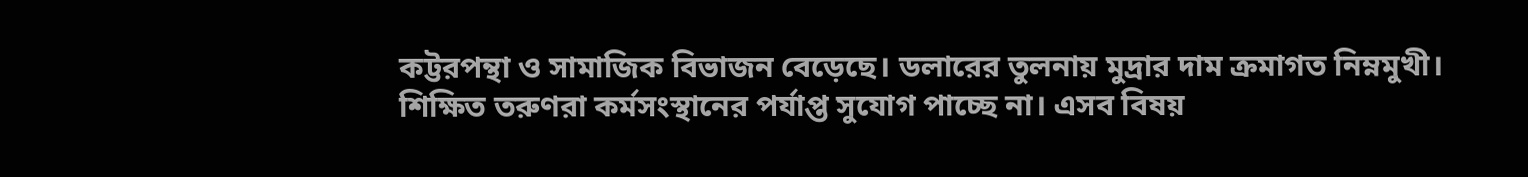কট্টরপন্থা ও সামাজিক বিভাজন বেড়েছে। ডলারের তুলনায় মুদ্রার দাম ক্রমাগত নিম্নমুখী। শিক্ষিত তরুণরা কর্মসংস্থানের পর্যাপ্ত সুযোগ পাচ্ছে না। এসব বিষয়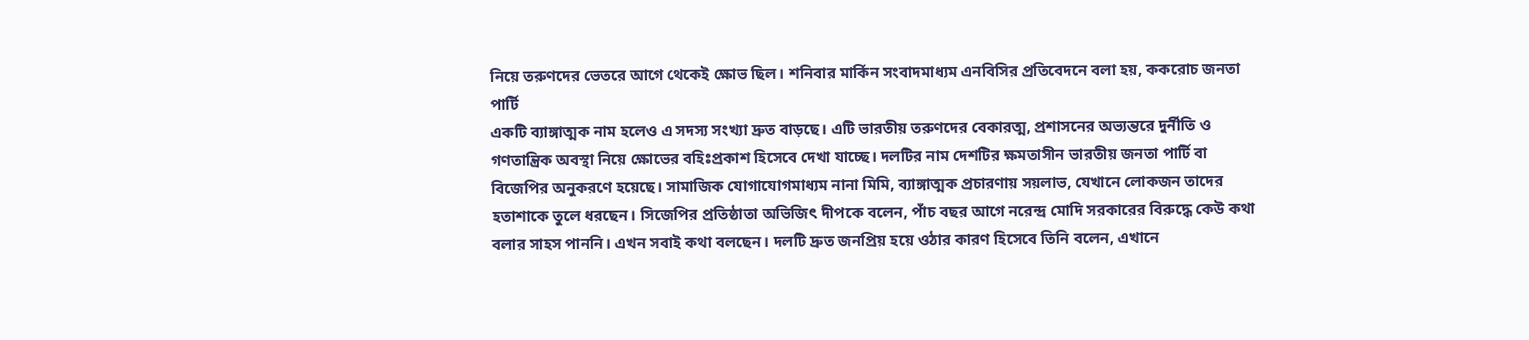নিয়ে তরুণদের ভেতরে আগে থেকেই ক্ষোভ ছিল। শনিবার মার্কিন সংবাদমাধ্যম এনবিসির প্রতিবেদনে বলা হয়, ককরোচ জনতা পার্টি
একটি ব্যাঙ্গাত্মক নাম হলেও এ সদস্য সংখ্যা দ্রুত বাড়ছে। এটি ভারতীয় তরুণদের বেকারত্ম, প্রশাসনের অভ্যন্তরে দুর্নীতি ও গণতান্ত্রিক অবস্থা নিয়ে ক্ষোভের বহিঃপ্রকাশ হিসেবে দেখা যাচ্ছে। দলটির নাম দেশটির ক্ষমতাসীন ভারতীয় জনতা পার্টি বা বিজেপির অনুকরণে হয়েছে। সামাজিক যোগাযোগমাধ্যম নানা মিমি, ব্যাঙ্গাত্মক প্রচারণায় সয়লাভ, যেখানে লোকজন তাদের হতাশাকে তুলে ধরছেন। সিজেপির প্রতিষ্ঠাতা অভিজিৎ দীপকে বলেন, পাঁচ বছর আগে নরেন্দ্র মোদি সরকারের বিরুদ্ধে কেউ কথা বলার সাহস পাননি। এখন সবাই কথা বলছেন। দলটি দ্রুত জনপ্রিয় হয়ে ওঠার কারণ হিসেবে তিনি বলেন, এখানে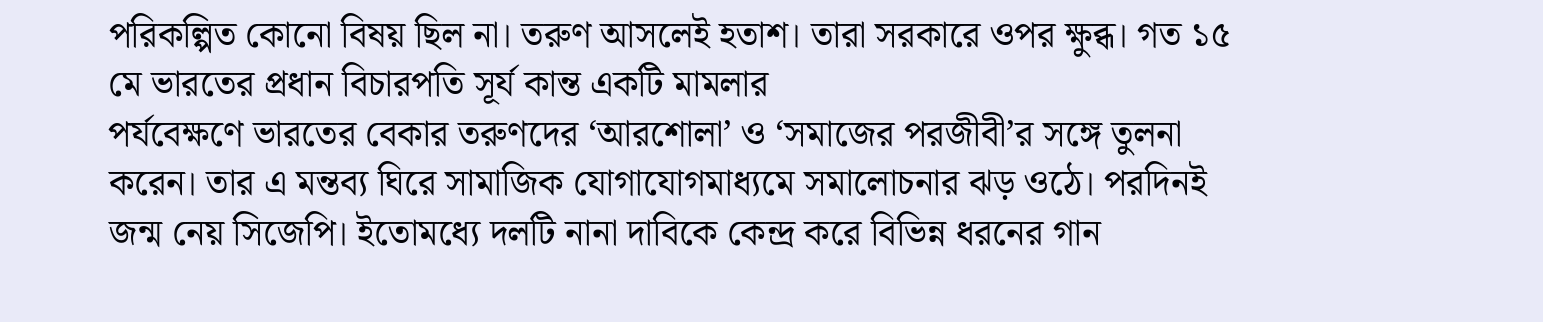পরিকল্পিত কোনো বিষয় ছিল না। তরুণ আসলেই হতাশ। তারা সরকারে ওপর ক্ষুব্ধ। গত ১৫ মে ভারতের প্রধান বিচারপতি সূর্য কান্ত একটি মামলার
পর্যবেক্ষণে ভারতের বেকার তরুণদের ‘আরশোলা’ ও ‘সমাজের পরজীবী’র সঙ্গে তুলনা করেন। তার এ মন্তব্য ঘিরে সামাজিক যোগাযোগমাধ্যমে সমালোচনার ঝড় ওঠে। পরদিনই জন্ম নেয় সিজেপি। ইতোমধ্যে দলটি নানা দাবিকে কেন্দ্র করে বিভিন্ন ধরনের গান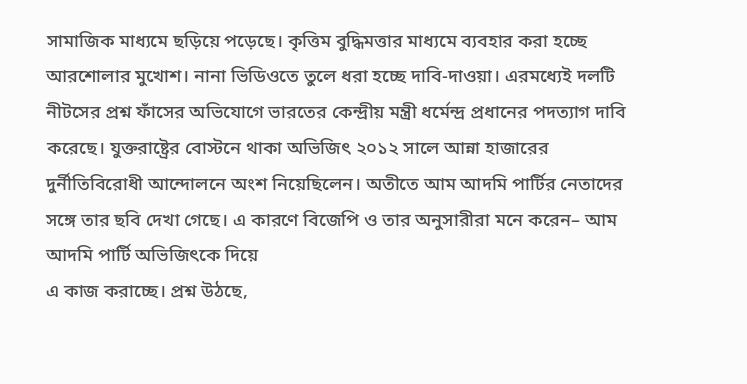সামাজিক মাধ্যমে ছড়িয়ে পড়েছে। কৃত্তিম বুদ্ধিমত্তার মাধ্যমে ব্যবহার করা হচ্ছে আরশোলার মুখোশ। নানা ভিডিওতে তুলে ধরা হচ্ছে দাবি-দাওয়া। এরমধ্যেই দলটি নীটসের প্রশ্ন ফাঁসের অভিযোগে ভারতের কেন্দ্রীয় মন্ত্রী ধর্মেন্দ্র প্রধানের পদত্যাগ দাবি করেছে। যুক্তরাষ্ট্রের বোস্টনে থাকা অভিজিৎ ২০১২ সালে আন্না হাজারের দুর্নীতিবিরোধী আন্দোলনে অংশ নিয়েছিলেন। অতীতে আম আদমি পার্টির নেতাদের সঙ্গে তার ছবি দেখা গেছে। এ কারণে বিজেপি ও তার অনুসারীরা মনে করেন– আম আদমি পার্টি অভিজিৎকে দিয়ে
এ কাজ করাচ্ছে। প্রশ্ন উঠছে,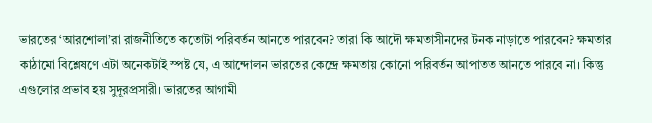ভারতের ‘আরশোলা’রা রাজনীতিতে কতোটা পরিবর্তন আনতে পারবেন? তারা কি আদৌ ক্ষমতাসীনদের টনক নাড়াতে পারবেন? ক্ষমতার কাঠামো বিশ্লেষণে এটা অনেকটাই স্পষ্ট যে, এ আন্দোলন ভারতের কেন্দ্রে ক্ষমতায় কোনো পরিবর্তন আপাতত আনতে পারবে না। কিন্তু এগুলোর প্রভাব হয় সুদূরপ্রসারী। ভারতের আগামী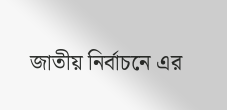জাতীয় নির্বাচনে এর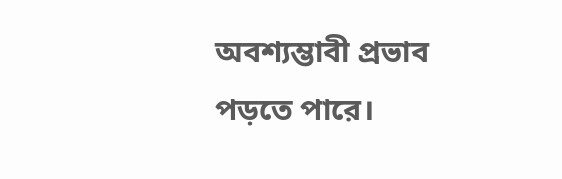অবশ্যম্ভাবী প্রভাব পড়তে পারে।